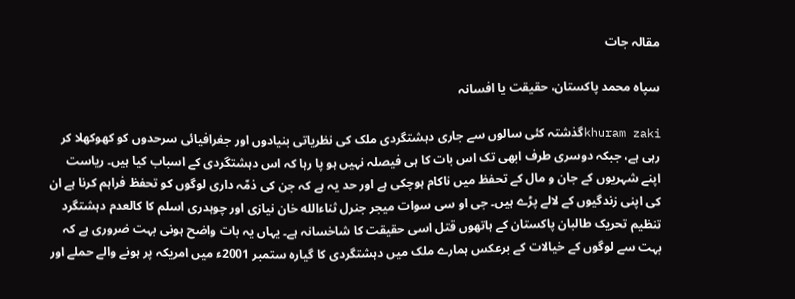مقالہ جات

سپاہ محمد پاکستان، حقیقت یا افسانہ

khuram zakiگذشتہ کئی سالوں سے جاری دہشتگردی ملک کی نظریاتی بنیادوں اور جغرافیائی سرحدوں کو کھوکھلا کر رہی ہے، جبکہ دوسری طرف ابھی تک اس بات کا ہی فیصلہ نہیں ہو پا رہا کہ اس دہشتگردی کے اسباب کیا ہیں۔ ریاست اپنے شہریوں کے جان و مال کے تحفظ میں ناکام ہوچکی ہے اور حد یہ ہے کہ جن کی ذمّہ داری لوگوں کو تحفظ فراہم کرنا ہے ان کی اپنی زندگیوں کے لالے پڑے ہیں۔ جی او سی سوات میجر جنرل ثناءالله خان نیازی اور چوہدری اسلم کا کالعدم دہشتگرد تنظیم تحریک طالبان پاکستان کے ہاتھوں قتل اسی حقیقت کا شاخسانہ ہے۔ یہاں یہ بات واضح ہونی بہت ضروری ہے کہ بہت سے لوگوں کے خیالات کے برعکس ہمارے ملک میں دہشتگردی کا گیارہ ستمبر 2001ء میں امریکہ پر ہونے والے حملے اور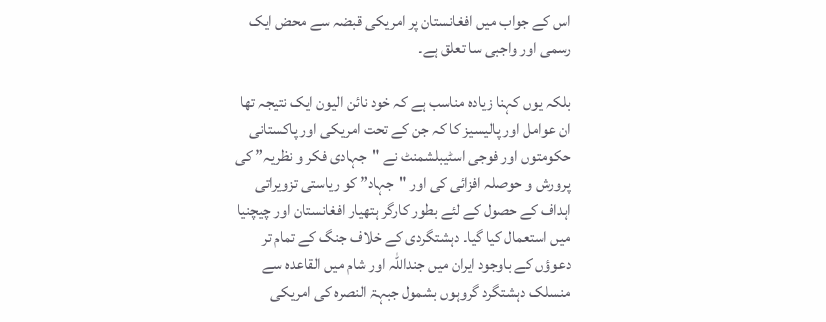اس کے جواب میں افغانستان پر امریکی قبضہ سے محض ایک رسمی اور واجبی سا تعلق ہے۔

بلکہ یوں کہنا زیادہ مناسب ہے کہ خود نائن الیون ایک نتیجہ تھا ان عوامل اور پالیسیز کا کہ جن کے تحت امریکی اور پاکستانی حکومتوں اور فوجی اسٹیبلشمنٹ نے "جہادی فکر و نظریہ” کی پرورش و حوصلہ افزائی کی اور "جہاد” کو ریاستی تزویراتی اہداف کے حصول کے لئے بطور کارگر ہتھیار افغانستان اور چیچنیا میں استعمال کیا گیا۔ دہشتگردی کے خلاف جنگ کے تمام تر دعوؤں کے باوجود ایران میں جنداللہ اور شام میں القاعدہ سے منسلک دہشتگرد گروہوں بشمول جبہۃ النصرہ کی امریکی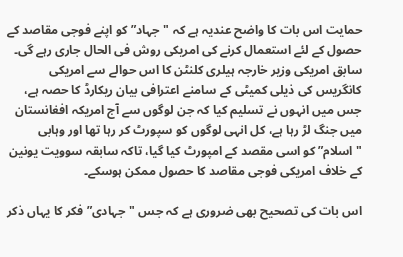حمایت اس بات کا واضح عندیہ ہے کہ "جہاد” کو اپنے فوجی مقاصد کے حصول کے لئے استعمال کرنے کی امریکی روش فی الحال جاری رہے گی۔ سابق امریکی وزیر خارجہ ہیلری کلنٹن کا اس حوالے سے امریکی کانگریس کی ذیلی کمیٹی کے سامنے اعترافی بیان ریکارڈ کا حصہ ہے، جس میں انہوں نے تسلیم کیا کہ جن لوگوں سے آج امریکہ افغانستان میں جنگ لڑ رہا ہے، کل انہی لوگوں کو سپورٹ کر رہا تھا اور وہابی "اسلام” کو اسی مقصد کے امپورٹ کیا گیا، تاکہ سابقہ سوویت یونین کے خلاف امریکی فوجی مقاصد کا حصول ممکن ہوسکے۔

اس بات کی تصحیح بھی ضروری ہے کہ جس "جہادی” فکر کا یہاں ذکر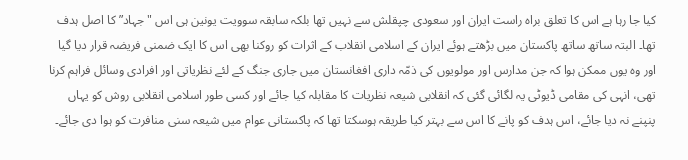کیا جا رہا ہے اس کا تعلق براہ راست ایران اور سعودی چپقلش سے نہیں تھا بلکہ سابقہ سوویت یونین ہی اس "جہاد” کا اصل ہدف تھا۔ البتہ ساتھ ساتھ پاکستان میں بڑھتے ہوئے ایران کے اسلامی انقلاب کے اثرات کو روکنا بھی اس کا ایک ضمنی فریضہ قرار دیا گیا اور وہ یوں ممکن ہوا کہ جن مدارس اور مولویوں کی ذمّہ داری افغانستان میں جاری جنگ کے لئے نظریاتی اور افرادی وسائل فراہم کرنا تھی، انہی کی مقامی ڈیوٹی یہ لگائی گئی کہ انقلابی شیعہ نظریات کا مقابلہ کیا جائے اور کسی طور اسلامی انقلابی روش کو یہاں پنپنے نہ دیا جائے، اس ہدف کو پانے کا اس سے بہتر کیا طریقہ ہوسکتا تھا کہ پاکستانی عوام میں شیعہ سنی منافرت کو ہوا دی جائے۔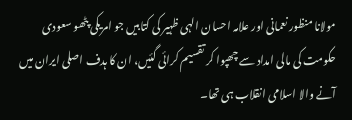مولانا منظور نعمانی اور علامہ احسان الہی ظہیر کی کتابیں جو امریکی پٹھو سعودی حکومت کی مالی امداد سے چھپوا کر تقسیم کرائی گئیں، ان کا ہدف اصلی ایران میں آنے والا اسلامی انقلاب ہی تھا۔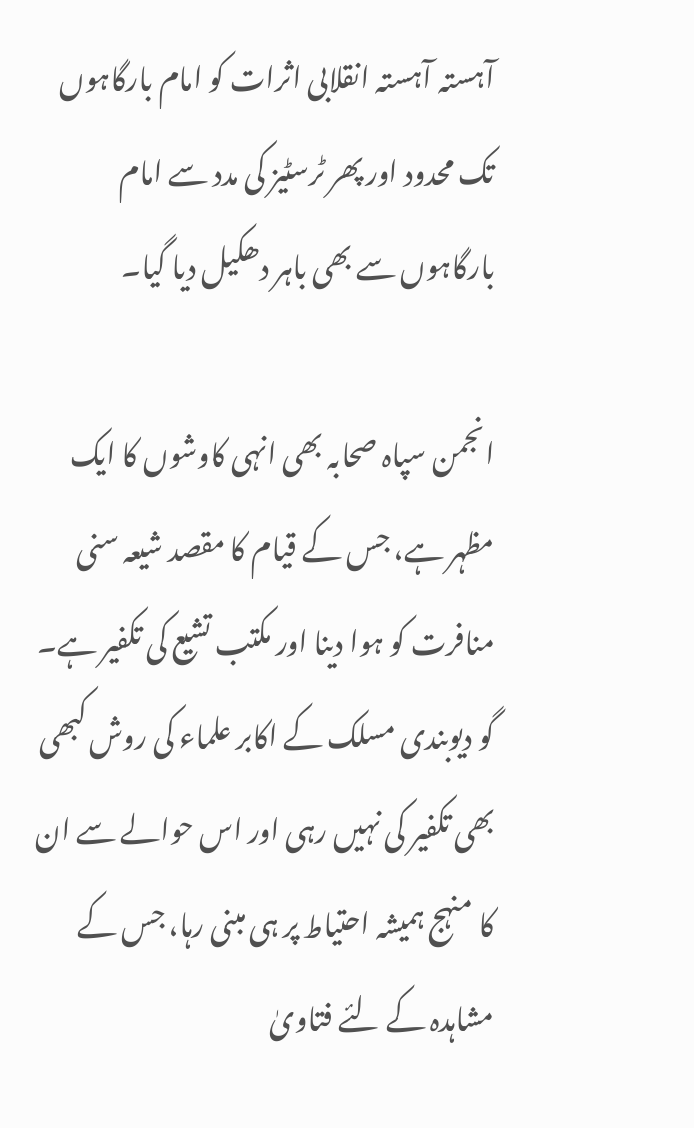آہستہ آہستہ انقلابی اثرات کو امام بارگاہوں تک محدود اور پھر ٹرسٹیز کی مدد سے امام بارگاہوں سے بھی باہر دھکیل دیا گیا۔

انجمن سپاہ صحابہ بھی انہی کاوشوں کا ایک مظہر ہے، جس کے قیام کا مقصد شیعہ سنی منافرت کو ہوا دینا اور مکتب تشیع کی تکفیر ہے۔ گو دیوبندی مسلک کے اکابر علماء کی روش کبھی بھی تکفیر کی نہیں رہی اور اس حوالے سے ان کا منہج ہمیشہ احتیاط پر ہی مبنی رہا، جس کے مشاہدہ کے لئے فتاویٰ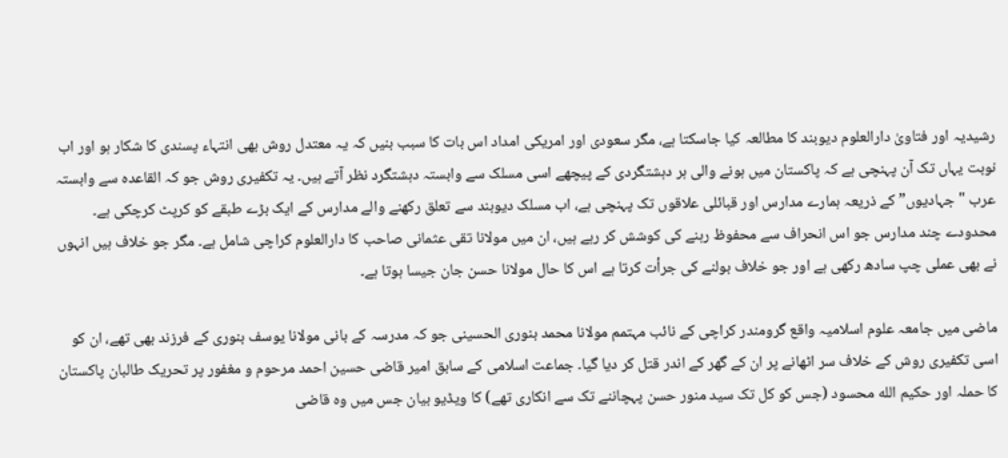رشیدیہ اور فتاویٰ دارالعلوم دیوبند کا مطالعہ کیا جاسکتا ہے، مگر سعودی اور امریکی امداد اس بات کا سبب بنیں کہ یہ معتدل روش بھی انتہاء پسندی کا شکار ہو اور اب نوبت یہاں تک آن پہنچی ہے کہ پاکستان میں ہونے والی ہر دہشتگردی کے پیچھے اسی مسلک سے وابستہ دہشتگرد نظر آتے ہیں۔ یہ تکفیری روش جو کہ القاعدہ سے وابستہ عرب "جہادیوں” کے ذریعہ ہمارے مدارس اور قبائلی علاقوں تک پہنچی ہے، اب مسلک دیوبند سے تعلق رکھنے والے مدارس کے ایک بڑے طبقے کو کرپٹ کرچکی ہے۔ محدودے چند مدارس جو اس انحراف سے محفوظ رہنے کی کوشش کر رہے ہیں، ان میں مولانا تقی عثمانی صاحب کا دارالعلوم کراچی شامل ہے۔ مگر جو خلاف ہیں انہوں نے بھی عملی چپ سادھ رکھی ہے اور جو خلاف بولنے کی جرأت کرتا ہے اس کا حال مولانا حسن جان جیسا ہوتا ہے۔

ماضی میں جامعہ علوم اسلامیہ واقع گرومندر کراچی کے نائب مہتمم مولانا محمد بنوری الحسینی جو کہ مدرسہ کے بانی مولانا یوسف بنوری کے فرزند بھی تھے، ان کو اسی تکفیری روش کے خلاف سر اٹھانے پر ان کے گھر کے اندر قتل کر دیا گیا۔ جماعت اسلامی کے سابق امیر قاضی حسین احمد مرحوم و مغفور پر تحریک طالبان پاکستان کا حملہ اور حکیم الله محسود (جس کو کل تک سید منور حسن پہچاننے تک سے انکاری تھے) کا ویڈیو بیان جس میں وہ قاضی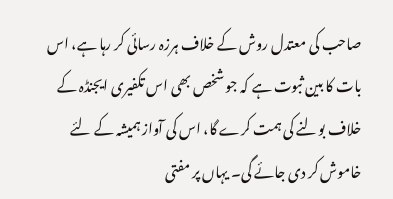صاحب کی معتدل روش کے خلاف ہرزہ رسائی کر رہا ہے، اس بات کا بین ثبوت ہے کہ جو شخص بھی اس تکفیری ایجنڈہ کے خلاف بولنے کی ہمت کرے گا، اس کی آواز ہمیشہ کے لئے خاموش کر دی جائے گی۔ یہاں پر مفتی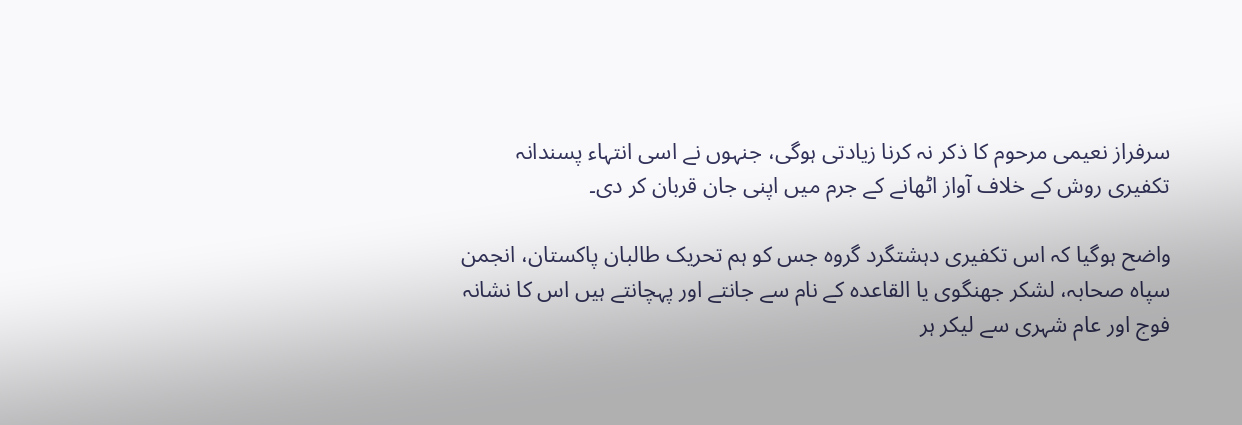سرفراز نعیمی مرحوم کا ذکر نہ کرنا زیادتی ہوگی، جنہوں نے اسی انتہاء پسندانہ تکفیری روش کے خلاف آواز اٹھانے کے جرم میں اپنی جان قربان کر دی۔

واضح ہوگیا کہ اس تکفیری دہشتگرد گروہ جس کو ہم تحریک طالبان پاکستان، انجمن سپاہ صحابہ، لشکر جھنگوی یا القاعدہ کے نام سے جانتے اور پہچانتے ہیں اس کا نشانہ فوج اور عام شہری سے لیکر ہر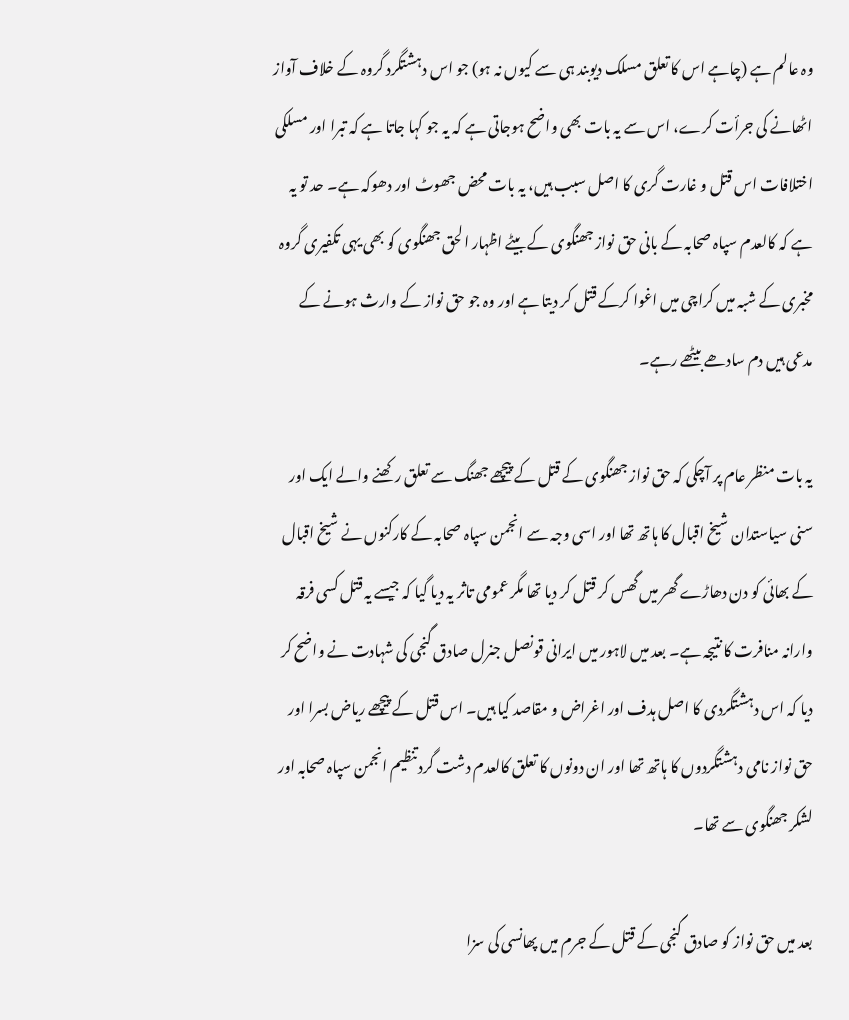وہ عالم ہے (چاہے اس کا تعلق مسلک دیوبند ہی سے کیوں نہ ہو) جو اس دہشتگرد گروہ کے خلاف آواز اٹھانے کی جرأت کرے، اس سے یہ بات بھی واضح ہوجاتی ہے کہ یہ جو کہا جاتا ہے کہ تبرا اور مسلکی اختلافات اس قتل و غارت گری کا اصل سبب ہیں، یہ بات محض جھوٹ اور دھوکہ ہے۔ حد تو یہ ہے کہ کالعدم سپاہ صحابہ کے بانی حق نواز جھنگوی کے بیٹے اظہار الحق جھنگوی کو بھی یہی تکفیری گروہ مخبری کے شبہ میں کراچی میں اغوا کرکے قتل کر دیتا ہے اور وہ جو حق نواز کے وارث ہونے کے مدعی ہیں دم سادھے بیٹھے رہے۔

یہ بات منظر عام پر آچکی کہ حق نواز جھنگوی کے قتل کے پیچھے جھنگ سے تعلق رکھنے والے ایک اور سنی سیاستدان شیخ اقبال کا ہاتھ تھا اور اسی وجہ سے انجمن سپاہ صحابہ کے کارکنوں نے شیخ اقبال کے بھائی کو دن دھاڑے گھر میں گھس کر قتل کر دیا تھا مگر عمومی تاثر یہ دیا گیا کہ جیسے یہ قتل کسی فرقہ وارانہ منافرت کا نتیجہ ہے۔ بعد میں لاہور میں ایرانی قونصل جنرل صادق گنجی کی شہادت نے واضح کر دیا کہ اس دہشتگردی کا اصل ہدف اور اغراض و مقاصد کیا ہیں۔ اس قتل کے پیچھے ریاض بسرا اور حق نواز نامی دہشتگردوں کا ہاتھ تھا اور ان دونوں کا تعلق کالعدم دشت گرد تنظیم انجمن سپاہ صحابہ اور لشکر جھنگوی سے تھا۔

بعد میں حق نواز کو صادق گنجی کے قتل کے جرم میں پھانسی کی سزا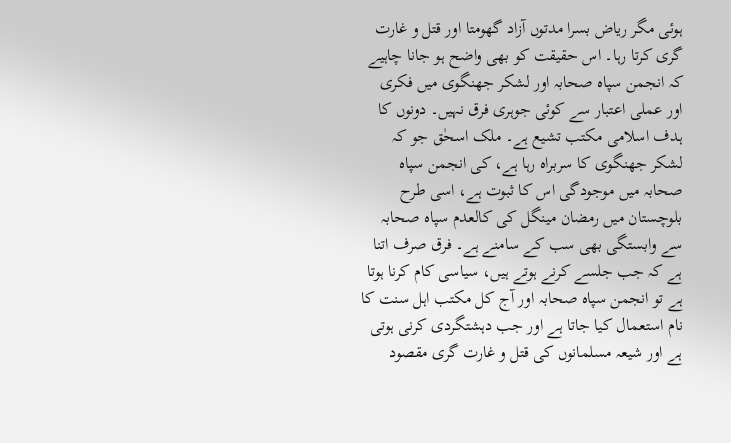ہوئی مگر ریاض بسرا مدتوں آزاد گھومتا اور قتل و غارت گری کرتا رہا۔ اس حقیقت کو بھی واضح ہو جانا چاہیے کہ انجمن سپاہ صحابہ اور لشکر جھنگوی میں فکری اور عملی اعتبار سے کوئی جوہری فرق نہیں۔ دونوں کا ہدف اسلامی مکتب تشیع ہے۔ ملک اسحٰق جو کہ لشکر جھنگوی کا سربراہ رہا ہے، کی انجمن سپاہ صحابہ میں موجودگی اس کا ثبوت ہے، اسی طرح بلوچستان میں رمضان مینگل کی کالعدم سپاہ صحابہ سے وابستگی بھی سب کے سامنے ہے۔ فرق صرف اتنا ہے کہ جب جلسے کرنے ہوتے ہیں، سیاسی کام کرنا ہوتا ہے تو انجمن سپاہ صحابہ اور آج کل مکتب اہل سنت کا نام استعمال کیا جاتا ہے اور جب دہشتگردی کرنی ہوتی ہے اور شیعہ مسلمانوں کی قتل و غارت گری مقصود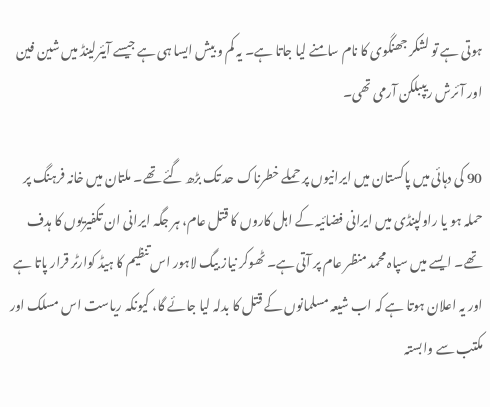ہوتی ہے تو لشکر جھنگوی کا نام سامنے لیا جاتا ہے۔ یہ کم و بیش ایسا ہی ہے جیسے آیئرلینڈ میں شین فین اور آئرش ریپبلکن آرمی تھی۔

90 کی دہائی میں پاکستان میں ایرانیوں پر حملے خطرناک حد تک بڑھ گئے تھے۔ ملتان میں خانہ فرہنگ پر حملہ ہو یا راولپنڈی میں ایرانی فضائیہ کے اہل کاروں کا قتل عام، ہر جگہ ایرانی ان تکفیریوں کا ہدف تھے۔ ایسے میں سپاہ محمد منظر عام پر آتی ہے۔ ٹھوکر نیاز بیگ لاہور اس تنظیم کا ہیڈ کوارٹر قرار پاتا ہے اور یہ اعلان ہوتا ہے کہ اب شیعہ مسلمانوں کے قتل کا بدلہ لیا جائے گا، کیونکہ ریاست اس مسلک اور مکتب سے وابستہ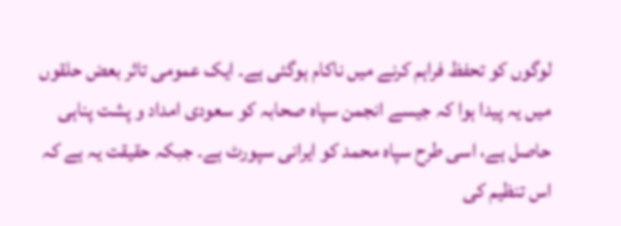لوگوں کو تحفظ فراہم کرنے میں ناکام ہوگئی ہے۔ ایک عمومی تاثر بعض حلقوں میں یہ پیدا ہوا کہ جیسے انجمن سپاہ صحابہ کو سعودی امداد و پشت پناہی حاصل ہے، اسی طرح سپاہ محمد کو ایرانی سپورٹ ہے۔ جبکہ حقیقت یہ ہے کہ اس تنظیم کی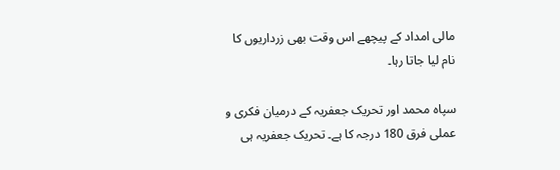مالی امداد کے پیچھے اس وقت بھی زرداریوں کا نام لیا جاتا رہا۔

سپاہ محمد اور تحریک جعفریہ کے درمیان فکری و عملی فرق 180 درجہ کا ہے۔ تحریک جعفریہ ہی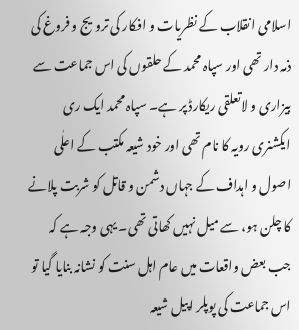اسلامی انقلاب کے نظریات و افکار کی ترویج و فروغ کی ذمہ دار تھی اور سپاہ محمد کے حلقوں کی اس جماعت سے بیزاری و لاتعلقی ریکارڈ پر ہے۔ سپاہ محمد ایک ری ایکشنری رویہ کا نام تھی اور خود شیعہ مکتب کے اعلٰی اصول و اہداف کے جہاں دشمن و قاتل کو شربت پلانے کا چلن ہو، سے میل نہیں کھاتی تھی۔ یہی وجہ ہے کہ جب بعض واقعات میں عام اہل سنت کو نشانہ بنایا گیا تو اس جماعت کی پوپلر اپیل شیعہ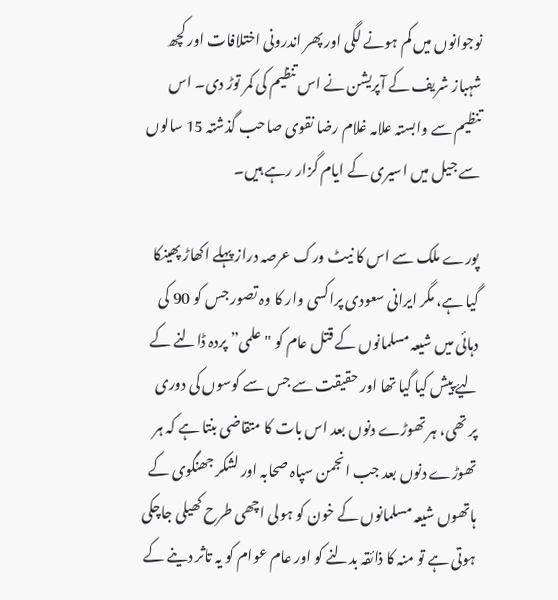نوجوانوں میں کم ہونے لگی اور پھر اندرونی اختلافات اور کچھ شہباز شریف کے آپریشن نے اس تنظیم کی کمر توڑ دی۔ اس تنظیم سے وابستہ علامہ غلام رضا نقوی صاحب گذشتہ 15 سالوں سے جیل میں اسیری کے ایام گزار رہے ہیں۔

پورے ملک سے اس کا نیٹ ورک عرصہ دراز پہلے اکھاڑ پھینکا گیا ہے، مگر ایرانی سعودی پراکسی وار کا وہ تصور جس کو 90 کی دہائی میں شیعہ مسلمانوں کے قتل عام کو "علمی” پردہ ڈالنے کے لیۓ پیش کیا گیا تھا اور حقیقت سے جس سے کوسوں کی دوری پر تھی، ہر تھوڑے دنوں بعد اس بات کا متقاضی بنتا ہے کہ ہر تھوڑے دنوں بعد جب انجمن سپاہ صحابہ اور لشکر جھنگوی کے ہاتھوں شیعہ مسلمانوں کے خون کو ہولی اچھی طرح کھیلی جاچکی ہوتی ہے تو منہ کا ذائقہ بدلنے کو اور عام عوام کو یہ تاثر دینے کے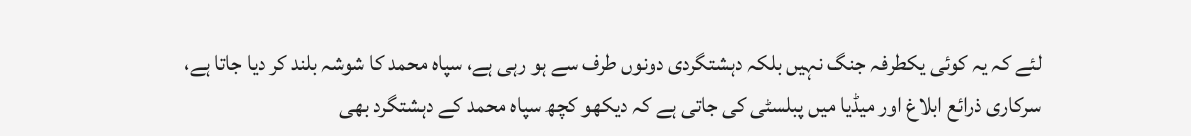لئے کہ یہ کوئی یکطرفہ جنگ نہیں بلکہ دہشتگردی دونوں طرف سے ہو رہی ہے، سپاہ محمد کا شوشہ بلند کر دیا جاتا ہے، سرکاری ذرائع ابلاغ اور میڈیا میں پبلسٹی کی جاتی ہے کہ دیکھو کچھ سپاہ محمد کے دہشتگرد بھی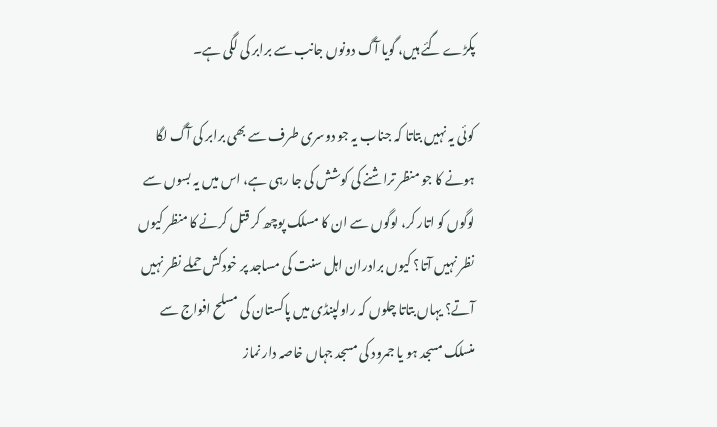پکڑے گئے ہیں، گویا آگ دونوں جانب سے برابر کی لگی ہے۔

کوئی یہ نہیں بتاتا کہ جناب یہ جو دوسری طرف سے بھی برابر کی آگ لگا ہونے کا جو منظر تراشنے کی کوشش کی جا رہی ہے، اس میں یہ بسوں سے لوگوں کو اتار کر، لوگوں سے ان کا مسلک پوچھ کر قتل کرنے کا منظر کیوں نظر نہیں آتا؟ کیوں برادران اہل سنت کی مساجد پر خودکش حملے نظر نہیں آتے؟ یہاں بتاتا چلوں کہ راولپنڈی میں پاکستان کی مسلح افواج سے منسلک مسجد ہو یا جمرود کی مسجد جہاں خاصہ دار نماز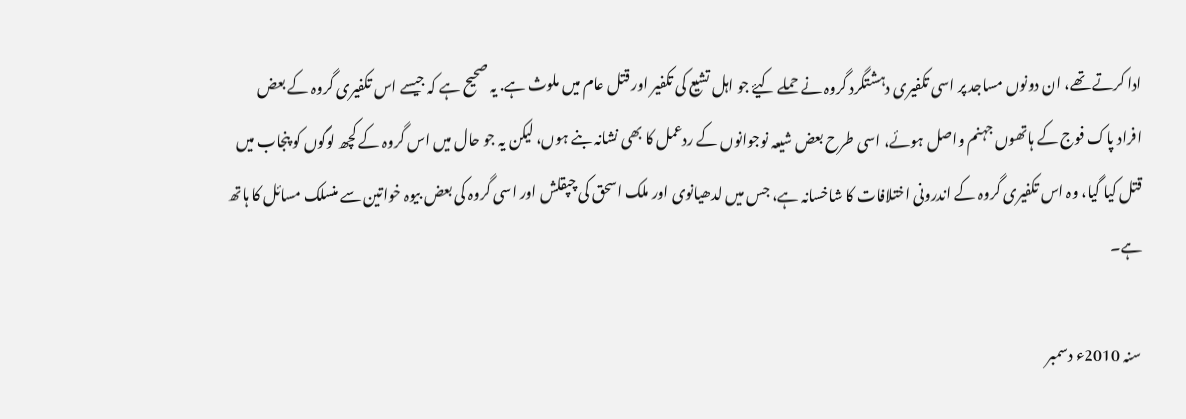ادا کرتے تھے، ان دونوں مساجد پر اسی تکفیری دہشتگرد گروہ نے حملے کیۓ جو اہل تشیع کی تکفیر اور قتل عام میں ملوث ہے. یہ صحیح ہے کہ جیسے اس تکفیری گروہ کے بعض افراد پاک فوج کے ہاتھوں جہنم واصل ہوئے، اسی طرح بعض شیعہ نوجوانوں کے ردعمل کا بھی نشانہ بنے ہوں، لیکن یہ جو حال میں اس گروہ کے کچھ لوگوں کو پنجاب میں قتل کیا گیا، وہ اس تکفیری گروہ کے اندرونی اختلافات کا شاخسانہ ہے، جس میں لدھیانوی اور ملک اسحق کی چپقلش اور اسی گروہ کی بعض بیوہ خواتین سے منسلک مسائل کا ہاتھ ہے۔

سنہ 2010ء دسمبر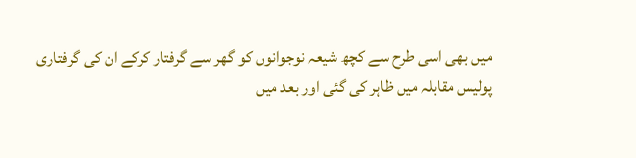میں بھی اسی طرح سے کچھ شیعہ نوجوانوں کو گھر سے گرفتار کرکے ان کی گرفتاری پولیس مقابلہ میں ظاہر کی گئی اور بعد میں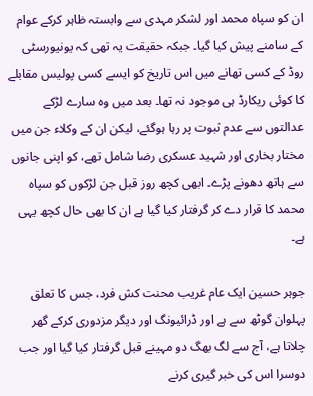ان کو سپاہ محمد اور لشکر مہدی سے وابستہ ظاہر کرکے عوام کے سامنے پیش کیا گیا۔ جبکہ حقیقت یہ تھی کہ یونیورسٹی روڈ کے کسی تھانے میں اس تاریخ کو ایسے کسی پولیس مقابلے کا کوئی ریکارڈ ہی موجود نہ تھا۔ بعد میں وہ سارے لڑکے عدالتوں سے عدم ثبوت پر رہا ہوگئے، لیکن ان کے وکلاء جن میں مختار بخاری اور شہید عسکری رضا شامل تھے، کو اپنی جانوں سے ہاتھ دھونے پڑے۔ ابھی کچھ روز قبل جن لڑکوں کو سپاہ محمد کا قرار دے کر گرفتار کیا گیا ہے ان کا بھی حال کچھ یہی ہے۔

جوہر حسین ایک عام غریب محنت کش فرد، جس کا تعلق پہلوان گوٹھ سے ہے اور ڈرائیونگ اور دیگر مزدوری کرکے گھر چلاتا ہے، آج سے لگ بھگ دو مہینے قبل گرفتار کیا گیا اور جب دوسرا اس کی خبر گیری کرنے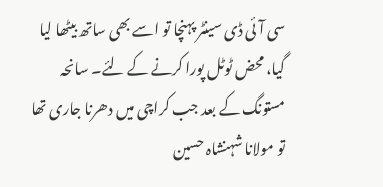سی آئی ڈی سینٹر پہنچا تو اسے بھی ساتھ بیٹھا لیا گیا، محض ٹوٹل پورا کرنے کے لئے۔ سانحہ مستونگ کے بعد جب کراچی میں دھرنا جاری تھا تو مولانا شہنشاہ حسین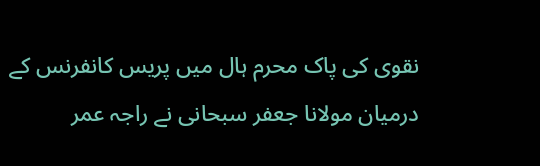نقوی کی پاک محرم ہال میں پریس کانفرنس کے درمیان مولانا جعفر سبحانی نے راجہ عمر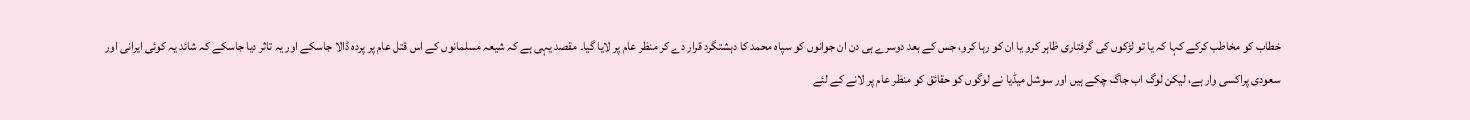خطاب کو مخاطب کرکے کہا کہ یا تو لڑکوں کی گرفتاری ظاہر کرو یا ان کو رہا کرو، جس کے بعد دوسرے ہی دن ان جوانوں کو سپاہ محمد کا دہشتگرد قرار دے کر منظر عام پر لایا گیا۔ مقصد یہی ہے کہ شیعہ مسلمانوں کے اس قتل عام پر پردہ ڈالا جاسکے اور یہ تاثر دیا جاسکے کہ شائد یہ کوئی ایرانی اور سعودی پراکسی وار ہے، لیکن لوگ اب جاگ چکے ہیں اور سوشل میڈیا نے لوگوں کو حقائق کو منظر عام پر لانے کے لئے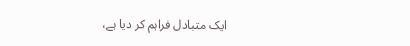ایک متبادل فراہم کر دیا ہے،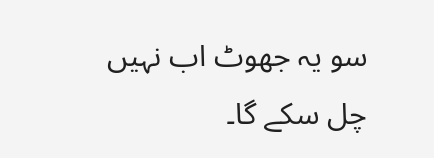سو یہ جهوٹ اب نہیں چل سکے گا۔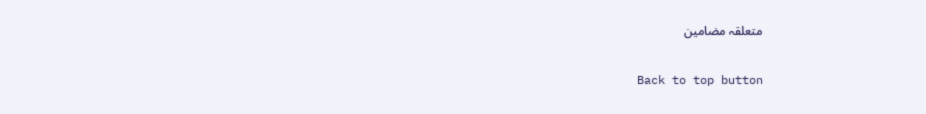متعلقہ مضامین

Back to top button